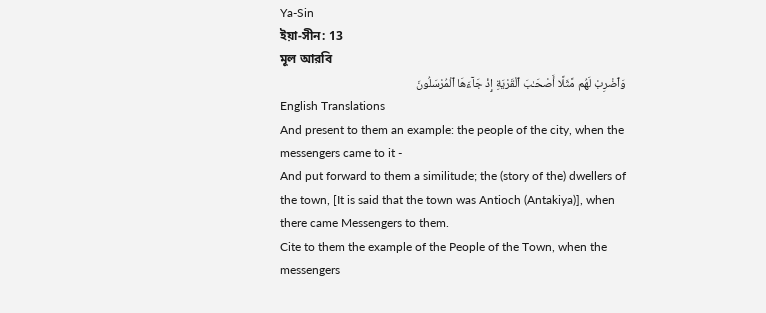Ya-Sin
ইয়া-সীন: 13
মূল আরবি
وَٱضْرِبْ لَهُم مَّثَلًا أَصْحَـٰبَ ٱلْقَرْيَةِ إِذْ جَآءَهَا ٱلْمُرْسَلُونَ
English Translations
And present to them an example: the people of the city, when the messengers came to it -
And put forward to them a similitude; the (story of the) dwellers of the town, [It is said that the town was Antioch (Antakiya)], when there came Messengers to them.
Cite to them the example of the People of the Town, when the messengers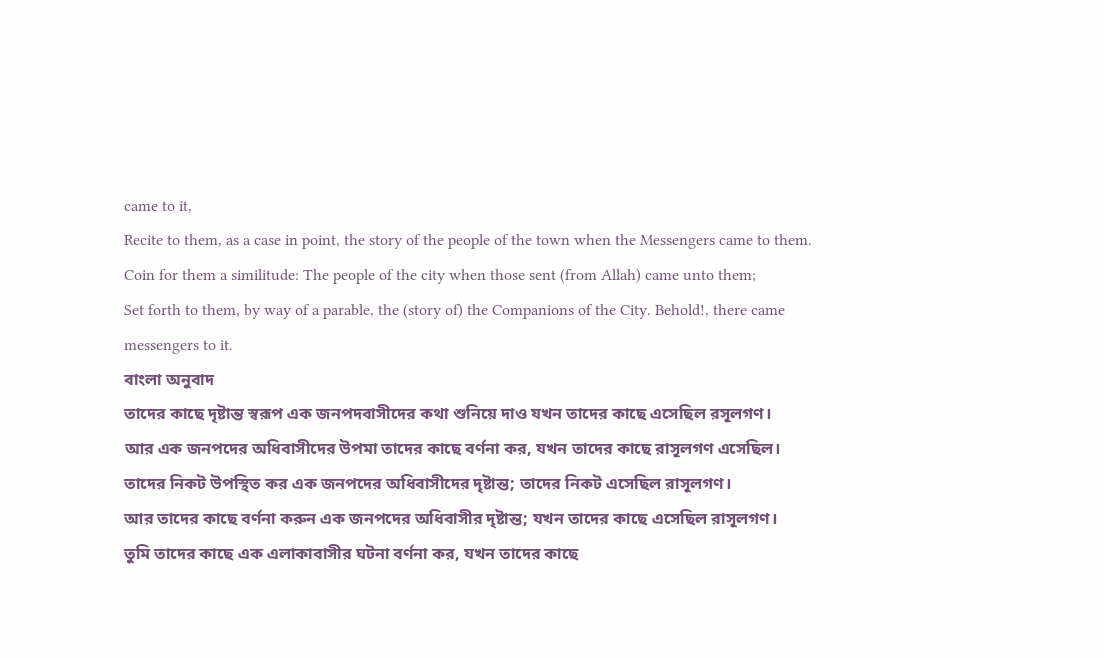came to it,
Recite to them, as a case in point, the story of the people of the town when the Messengers came to them.
Coin for them a similitude: The people of the city when those sent (from Allah) came unto them;
Set forth to them, by way of a parable, the (story of) the Companions of the City. Behold!, there came messengers to it.
বাংলা অনুবাদ
তাদের কাছে দৃষ্টান্ত স্বরূপ এক জনপদবাসীদের কথা শুনিয়ে দাও যখন তাদের কাছে এসেছিল রসূলগণ।
আর এক জনপদের অধিবাসীদের উপমা তাদের কাছে বর্ণনা কর, যখন তাদের কাছে রাসূলগণ এসেছিল।
তাদের নিকট উপস্থিত কর এক জনপদের অধিবাসীদের দৃষ্টান্ত; তাদের নিকট এসেছিল রাসূলগণ।
আর তাদের কাছে বর্ণনা করুন এক জনপদের অধিবাসীর দৃষ্টান্ত; যখন তাদের কাছে এসেছিল রাসূলগণ।
তুমি তাদের কাছে এক এলাকাবাসীর ঘটনা বর্ণনা কর, যখন তাদের কাছে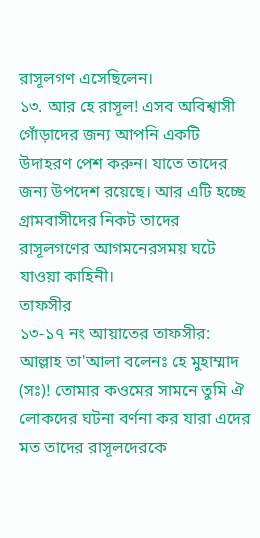রাসূলগণ এসেছিলেন।
১৩. আর হে রাসূল! এসব অবিশ্বাসী গোঁড়াদের জন্য আপনি একটি উদাহরণ পেশ করুন। যাতে তাদের জন্য উপদেশ রয়েছে। আর এটি হচ্ছে গ্রামবাসীদের নিকট তাদের রাসূলগণের আগমনেরসময় ঘটে যাওয়া কাহিনী।
তাফসীর
১৩-১৭ নং আয়াতের তাফসীর: আল্লাহ তা'আলা বলেনঃ হে মুহাম্মাদ (সঃ)! তোমার কওমের সামনে তুমি ঐ লোকদের ঘটনা বর্ণনা কর যারা এদের মত তাদের রাসূলদেরকে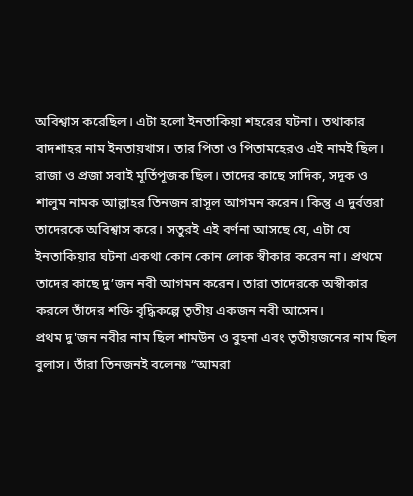অবিশ্বাস করেছিল। এটা হলো ইনতাকিয়া শহরের ঘটনা। তথাকার বাদশাহর নাম ইনতায়খাস। তার পিতা ও পিতামহেরও এই নামই ছিল। রাজা ও প্রজা সবাই মূর্তিপূজক ছিল। তাদের কাছে সাদিক, সদূক ও শালুম নামক আল্লাহর তিনজন রাসূল আগমন করেন। কিন্তু এ দুর্বত্তরা তাদেরকে অবিশ্বাস করে। সতুরই এই বর্ণনা আসছে যে, এটা যে ইনতাকিয়ার ঘটনা একথা কোন কোন লোক স্বীকার করেন না। প্রথমে তাদের কাছে দু’জন নবী আগমন করেন। তারা তাদেরকে অস্বীকার করলে তাঁদের শক্তি বৃদ্ধিকল্পে তৃতীয় একজন নবী আসেন।
প্রথম দু'জন নবীর নাম ছিল শামউন ও বুহনা এবং তৃতীয়জনের নাম ছিল বুলাস। তাঁরা তিনজনই বলেনঃ “আমরা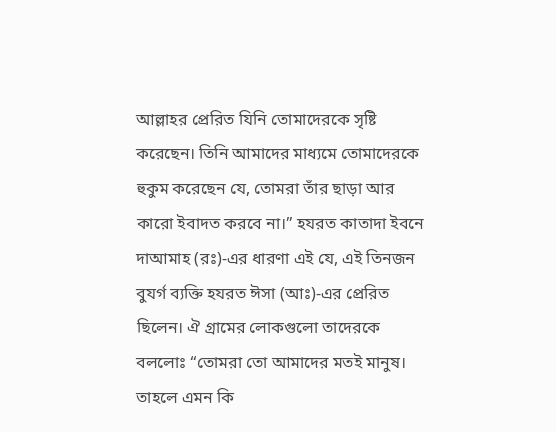আল্লাহর প্রেরিত যিনি তোমাদেরকে সৃষ্টি করেছেন। তিনি আমাদের মাধ্যমে তোমাদেরকে হুকুম করেছেন যে, তোমরা তাঁর ছাড়া আর কারো ইবাদত করবে না।” হযরত কাতাদা ইবনে দাআমাহ (রঃ)-এর ধারণা এই যে, এই তিনজন বুযর্গ ব্যক্তি হযরত ঈসা (আঃ)-এর প্রেরিত ছিলেন। ঐ গ্রামের লোকগুলো তাদেরকে বললোঃ “তোমরা তো আমাদের মতই মানুষ। তাহলে এমন কি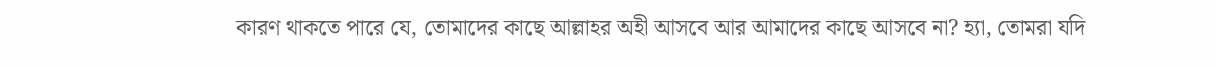কারণ থাকতে পারে যে, তোমাদের কাছে আল্লাহর অহী আসবে আর আমাদের কাছে আসবে না? হ্যা, তোমরা যদি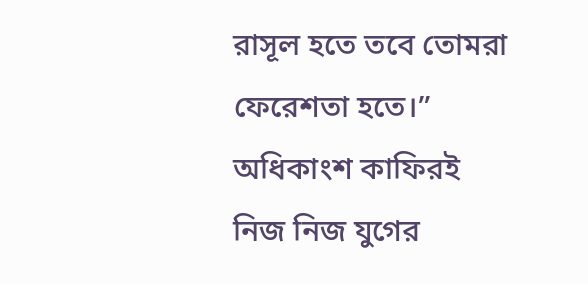রাসূল হতে তবে তোমরা ফেরেশতা হতে।” অধিকাংশ কাফিরই নিজ নিজ যুগের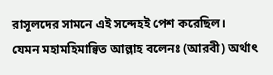রাসূলদের সামনে এই সন্দেহই পেশ করেছিল।
যেমন মহামহিমান্বিত আল্লাহ বলেনঃ (আরবী) অর্থাৎ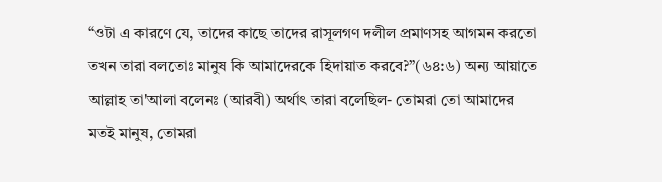“ওটা এ কারণে যে, তাদের কাছে তাদের রাসূলগণ দলীল প্রমাণসহ আগমন করতো তখন তারা বলতোঃ মানুষ কি আমাদেরকে হিদায়াত করবে?”(৬৪:৬) অন্য আয়াতে আল্লাহ তা'আলা বলেনঃ (আরবী) অর্থাৎ তারা বলেছিল- তোমরা তো আমাদের মতই মানুষ, তোমরা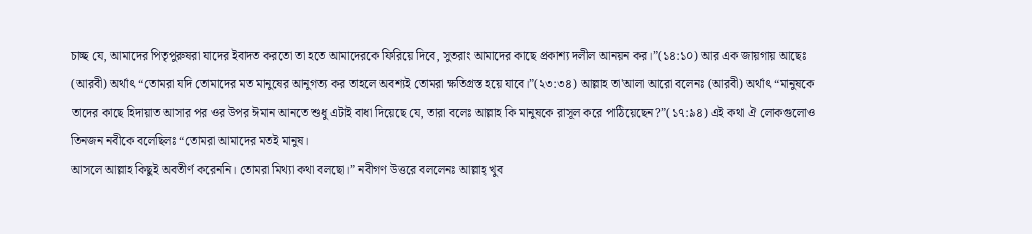চাচ্ছ যে, আমাদের পিতৃপুরুষরা যাদের ইবাদত করতো তা হতে আমাদেরকে ফিরিয়ে দিবে, সুতরাং আমাদের কাছে প্রকাশ্য দলীল আনয়ন কর।”(১৪:১০) আর এক জায়গায় আছেঃ (আরবী) অর্থাৎ “তোমরা যদি তোমাদের মত মানুষের আনুগত্য কর তাহলে অবশ্যই তোমরা ক্ষতিগ্রস্ত হয়ে যাবে।”(২৩:৩৪) আল্লাহ তা'আলা আরো বলেনঃ (আরবী) অর্থাৎ “মানুষকে তাদের কাছে হিদায়াত আসার পর ওর উপর ঈমান আনতে শুধু এটাই বাধা দিয়েছে যে, তারা বলেঃ আল্লাহ কি মানুষকে রাসূল করে পাঠিয়েছেন?”(১৭:৯৪) এই কথা ঐ লোকগুলোও তিনজন নবীকে বলেছিলঃ “তোমরা আমাদের মতই মানুষ।
আসলে আল্লাহ কিছুই অবতীর্ণ করেননি। তোমরা মিথ্যা কথা বলছো।” নবীগণ উত্তরে বললেনঃ আল্লাহ্ খুব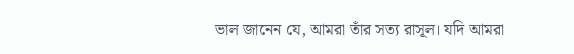ভাল জানেন যে, আমরা তাঁর সত্য রাসূল। যদি আমরা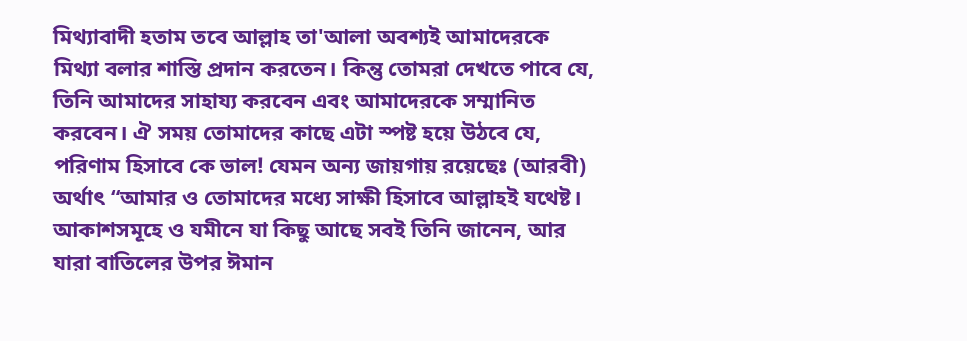মিথ্যাবাদী হতাম তবে আল্লাহ তা'আলা অবশ্যই আমাদেরকে মিথ্যা বলার শাস্তি প্রদান করতেন। কিন্তু তোমরা দেখতে পাবে যে, তিনি আমাদের সাহায্য করবেন এবং আমাদেরকে সম্মানিত করবেন। ঐ সময় তোমাদের কাছে এটা স্পষ্ট হয়ে উঠবে যে, পরিণাম হিসাবে কে ভাল! যেমন অন্য জায়গায় রয়েছেঃ (আরবী) অর্থাৎ “আমার ও তোমাদের মধ্যে সাক্ষী হিসাবে আল্লাহই যথেষ্ট। আকাশসমূহে ও যমীনে যা কিছু আছে সবই তিনি জানেন, আর যারা বাতিলের উপর ঈমান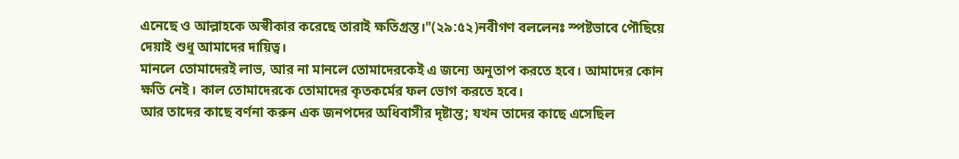এনেছে ও আল্লাহকে অস্বীকার করেছে তারাই ক্ষতিগ্রস্ত।"(২৯:৫২)নবীগণ বললেনঃ স্পষ্টভাবে পৌছিয়ে দেয়াই শুধু আমাদের দায়িত্ব।
মানলে তোমাদেরই লাভ, আর না মানলে তোমাদেরকেই এ জন্যে অনুতাপ করতে হবে। আমাদের কোন ক্ষতি নেই। কাল তোমাদেরকে তোমাদের কৃতকর্মের ফল ভোগ করতে হবে।
আর তাদের কাছে বর্ণনা করুন এক জনপদের অধিবাসীর দৃষ্টান্ত; যখন তাদের কাছে এসেছিল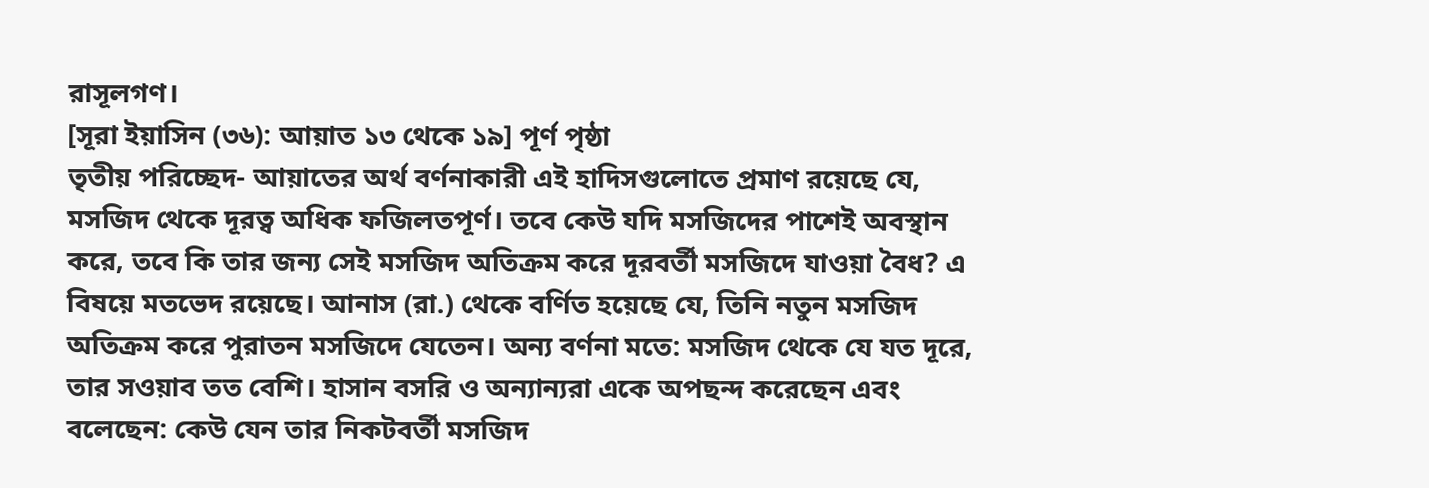রাসূলগণ।
[সূরা ইয়াসিন (৩৬): আয়াত ১৩ থেকে ১৯] পূর্ণ পৃষ্ঠা
তৃতীয় পরিচ্ছেদ- আয়াতের অর্থ বর্ণনাকারী এই হাদিসগুলোতে প্রমাণ রয়েছে যে, মসজিদ থেকে দূরত্ব অধিক ফজিলতপূর্ণ। তবে কেউ যদি মসজিদের পাশেই অবস্থান করে, তবে কি তার জন্য সেই মসজিদ অতিক্রম করে দূরবর্তী মসজিদে যাওয়া বৈধ? এ বিষয়ে মতভেদ রয়েছে। আনাস (রা.) থেকে বর্ণিত হয়েছে যে, তিনি নতুন মসজিদ অতিক্রম করে পুরাতন মসজিদে যেতেন। অন্য বর্ণনা মতে: মসজিদ থেকে যে যত দূরে, তার সওয়াব তত বেশি। হাসান বসরি ও অন্যান্যরা একে অপছন্দ করেছেন এবং বলেছেন: কেউ যেন তার নিকটবর্তী মসজিদ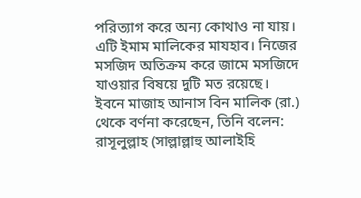পরিত্যাগ করে অন্য কোথাও না যায়। এটি ইমাম মালিকের মাযহাব। নিজের মসজিদ অতিক্রম করে জামে মসজিদে যাওয়ার বিষয়ে দুটি মত রয়েছে।
ইবনে মাজাহ আনাস বিন মালিক (রা.) থেকে বর্ণনা করেছেন, তিনি বলেন: রাসূলুল্লাহ (সাল্লাল্লাহু আলাইহি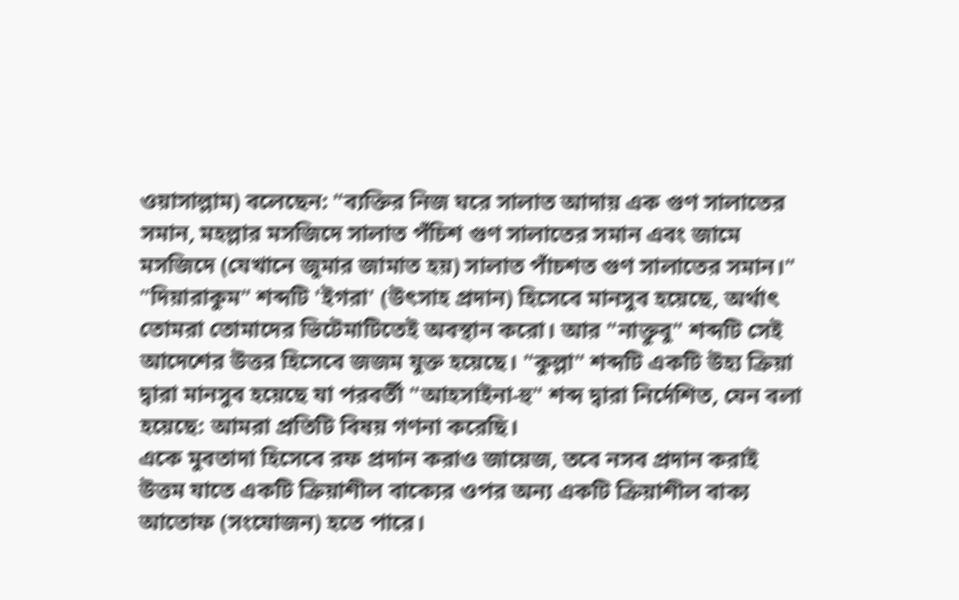ওয়াসাল্লাম) বলেছেন: "ব্যক্তির নিজ ঘরে সালাত আদায় এক গুণ সালাতের সমান, মহল্লার মসজিদে সালাত পঁচিশ গুণ সালাতের সমান এবং জামে মসজিদে (যেখানে জুমার জামাত হয়) সালাত পাঁচশত গুণ সালাতের সমান।" "দিয়ারাকুম" শব্দটি 'ইগরা' (উৎসাহ প্রদান) হিসেবে মানসুব হয়েছে, অর্থাৎ তোমরা তোমাদের ভিটেমাটিতেই অবস্থান করো। আর "নাক্তুবু" শব্দটি সেই আদেশের উত্তর হিসেবে জজম যুক্ত হয়েছে। "কুল্লা" শব্দটি একটি উহ্য ক্রিয়া দ্বারা মানসুব হয়েছে যা পরবর্তী "আহসাইনা-হু" শব্দ দ্বারা নির্দেশিত, যেন বলা হয়েছে: আমরা প্রতিটি বিষয় গণনা করেছি।
একে মুবতাদা হিসেবে রফ প্রদান করাও জায়েজ, তবে নসব প্রদান করাই উত্তম যাতে একটি ক্রিয়াশীল বাক্যের ওপর অন্য একটি ক্রিয়াশীল বাক্য আতোফ (সংযোজন) হতে পারে।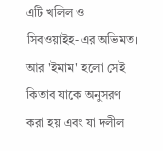এটি খলিল ও সিবওয়াইহ-এর অভিমত। আর 'ইমাম' হলো সেই কিতাব যাকে অনুসরণ করা হয় এবং যা দলীল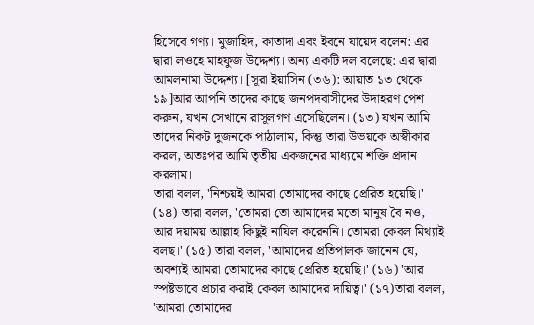হিসেবে গণ্য। মুজাহিদ, কাতাদা এবং ইবনে যায়েদ বলেন: এর দ্বারা লওহে মাহফুজ উদ্দেশ্য। অন্য একটি দল বলেছে: এর দ্বারা আমলনামা উদ্দেশ্য। [সূরা ইয়াসিন (৩৬): আয়াত ১৩ থেকে ১৯]আর আপনি তাদের কাছে জনপদবাসীদের উদাহরণ পেশ করুন, যখন সেখানে রাসূলগণ এসেছিলেন। (১৩) যখন আমি তাদের নিকট দুজনকে পাঠালাম, কিন্তু তারা উভয়কে অস্বীকার করল, অতঃপর আমি তৃতীয় একজনের মাধ্যমে শক্তি প্রদান করলাম।
তারা বলল, 'নিশ্চয়ই আমরা তোমাদের কাছে প্রেরিত হয়েছি।' (১৪) তারা বলল, 'তোমরা তো আমাদের মতো মানুষ বৈ নও, আর দয়াময় আল্লাহ কিছুই নাযিল করেননি। তোমরা কেবল মিথ্যাই বলছ।' (১৫) তারা বলল, 'আমাদের প্রতিপালক জানেন যে, অবশ্যই আমরা তোমাদের কাছে প্রেরিত হয়েছি।' (১৬) 'আর স্পষ্টভাবে প্রচার করাই কেবল আমাদের দায়িত্ব।' (১৭)তারা বলল, 'আমরা তোমাদের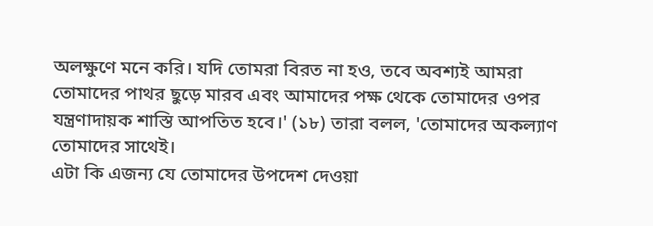অলক্ষুণে মনে করি। যদি তোমরা বিরত না হও, তবে অবশ্যই আমরা তোমাদের পাথর ছুড়ে মারব এবং আমাদের পক্ষ থেকে তোমাদের ওপর যন্ত্রণাদায়ক শাস্তি আপতিত হবে।' (১৮) তারা বলল, 'তোমাদের অকল্যাণ তোমাদের সাথেই।
এটা কি এজন্য যে তোমাদের উপদেশ দেওয়া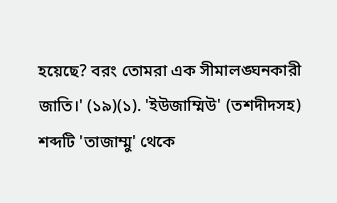হয়েছে? বরং তোমরা এক সীমালঙ্ঘনকারী জাতি।' (১৯)(১). 'ইউজাম্মিউ' (তশদীদসহ) শব্দটি 'তাজাম্মু' থেকে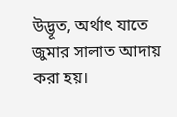উদ্ভূত, অর্থাৎ যাতে জুমার সালাত আদায় করা হয়।